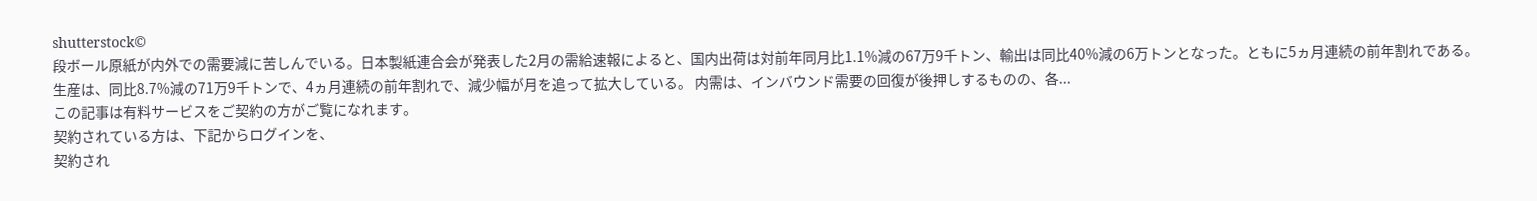shutterstock©
段ボール原紙が内外での需要減に苦しんでいる。日本製紙連合会が発表した2月の需給速報によると、国内出荷は対前年同月比1.1%減の67万9千トン、輸出は同比40%減の6万トンとなった。ともに5ヵ月連続の前年割れである。生産は、同比8.7%減の71万9千トンで、4ヵ月連続の前年割れで、減少幅が月を追って拡大している。 内需は、インバウンド需要の回復が後押しするものの、各...
この記事は有料サービスをご契約の方がご覧になれます。
契約されている方は、下記からログインを、
契約され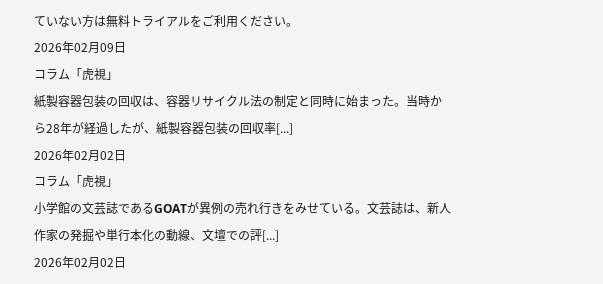ていない方は無料トライアルをご利用ください。
2026年02月09日
コラム「虎視」
紙製容器包装の回収は、容器リサイクル法の制定と同時に始まった。当時から28年が経過したが、紙製容器包装の回収率[...]
2026年02月02日
コラム「虎視」
小学館の文芸誌であるGOATが異例の売れ行きをみせている。文芸誌は、新人作家の発掘や単行本化の動線、文壇での評[...]
2026年02月02日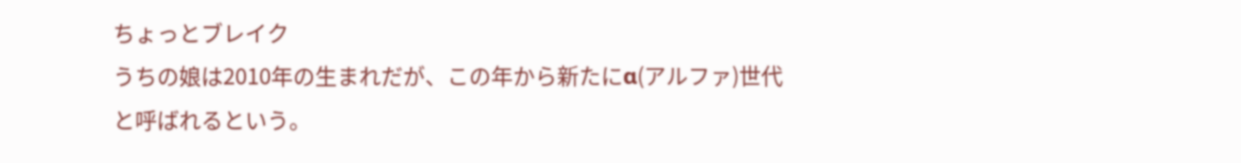ちょっとブレイク
うちの娘は2010年の生まれだが、この年から新たにα(アルファ)世代と呼ばれるという。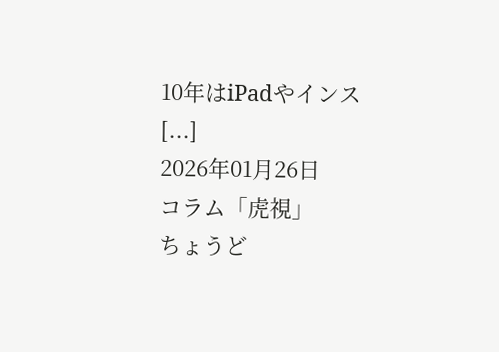10年はiPadやインス[...]
2026年01月26日
コラム「虎視」
ちょうど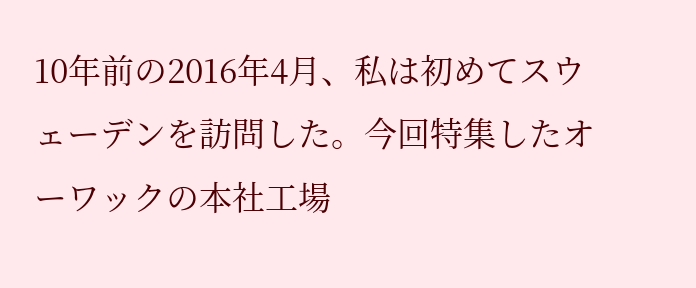10年前の2016年4月、私は初めてスウェーデンを訪問した。今回特集したオーワックの本社工場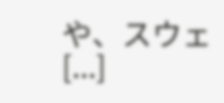や、スウェ[...]